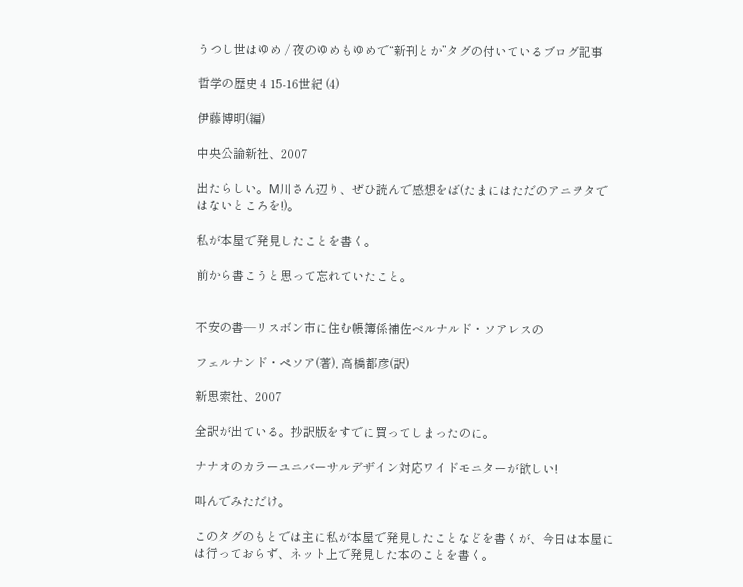うつし世はゆめ / 夜のゆめもゆめで“新刊とか”タグの付いているブログ記事

哲学の歴史 4 15-16世紀 (4)

伊藤博明(編)

中央公論新社、2007

出たらしい。M川さん辺り、ぜひ読んで感想をば(たまにはただのアニヲタではないところを!)。

私が本屋で発見したことを書く。

前から書こうと思って忘れていたこと。


不安の書―リスボン市に住む帳簿係補佐ベルナルド・ソアレスの

フェルナンド・ペソア(著), 高橋都彦(訳)

新思索社、2007

全訳が出ている。抄訳版をすでに買ってしまったのに。

ナナオのカラーユニバーサルデザイン対応ワイドモニターが欲しい!

叫んでみただけ。

このタグのもとでは主に私が本屋で発見したことなどを書くが、今日は本屋には行っておらず、ネット上で発見した本のことを書く。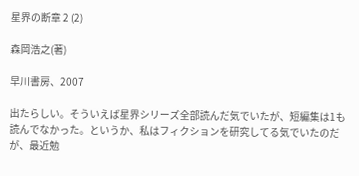星界の断章 2 (2)

森岡浩之(著)

早川書房、2007

出たらしい。そういえば星界シリーズ全部読んだ気でいたが、短編集は1も読んでなかった。というか、私はフィクションを研究してる気でいたのだが、最近勉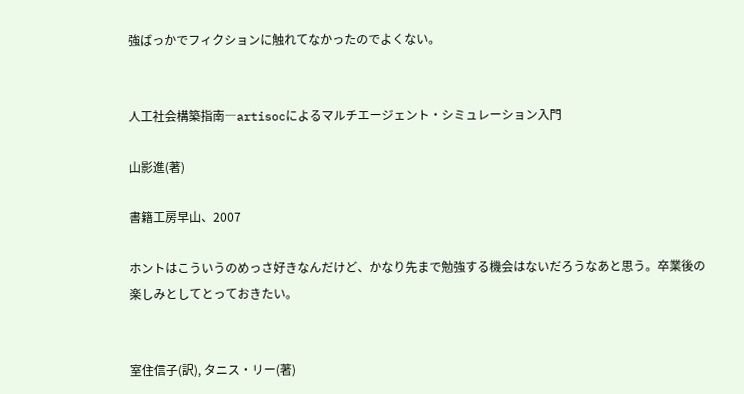強ばっかでフィクションに触れてなかったのでよくない。


人工社会構築指南―artisocによるマルチエージェント・シミュレーション入門

山影進(著)

書籍工房早山、2007

ホントはこういうのめっさ好きなんだけど、かなり先まで勉強する機会はないだろうなあと思う。卒業後の楽しみとしてとっておきたい。


室住信子(訳), タニス・リー(著)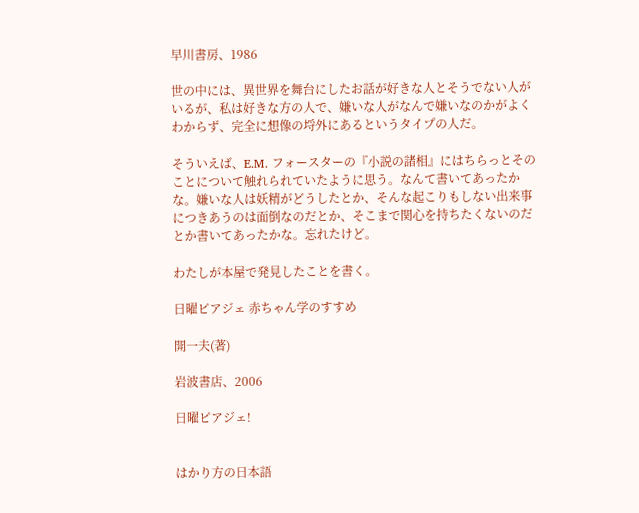早川書房、1986

世の中には、異世界を舞台にしたお話が好きな人とそうでない人がいるが、私は好きな方の人で、嫌いな人がなんで嫌いなのかがよくわからず、完全に想像の埒外にあるというタイプの人だ。

そういえば、E.M. フォースターの『小説の諸相』にはちらっとそのことについて触れられていたように思う。なんて書いてあったかな。嫌いな人は妖精がどうしたとか、そんな起こりもしない出来事につきあうのは面倒なのだとか、そこまで関心を持ちたくないのだとか書いてあったかな。忘れたけど。

わたしが本屋で発見したことを書く。

日曜ピアジェ 赤ちゃん学のすすめ

開一夫(著)

岩波書店、2006

日曜ピアジェ!


はかり方の日本語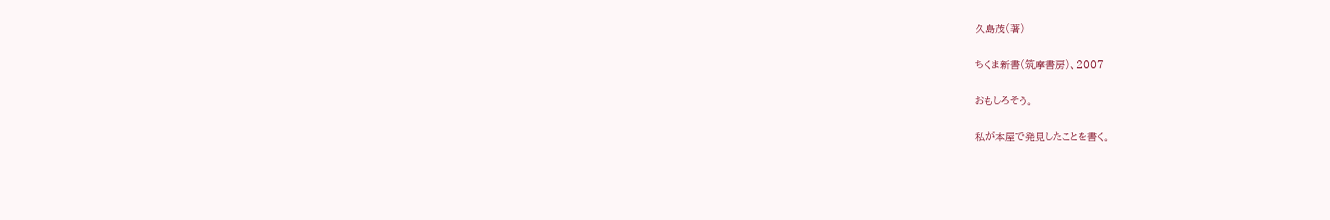久島茂(著)

ちくま新書(筑摩書房)、2007

おもしろそう。

私が本屋で発見したことを書く。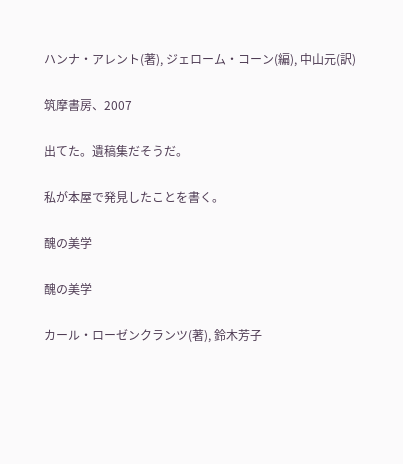ハンナ・アレント(著), ジェローム・コーン(編), 中山元(訳)

筑摩書房、2007

出てた。遺稿集だそうだ。

私が本屋で発見したことを書く。

醜の美学

醜の美学

カール・ローゼンクランツ(著), 鈴木芳子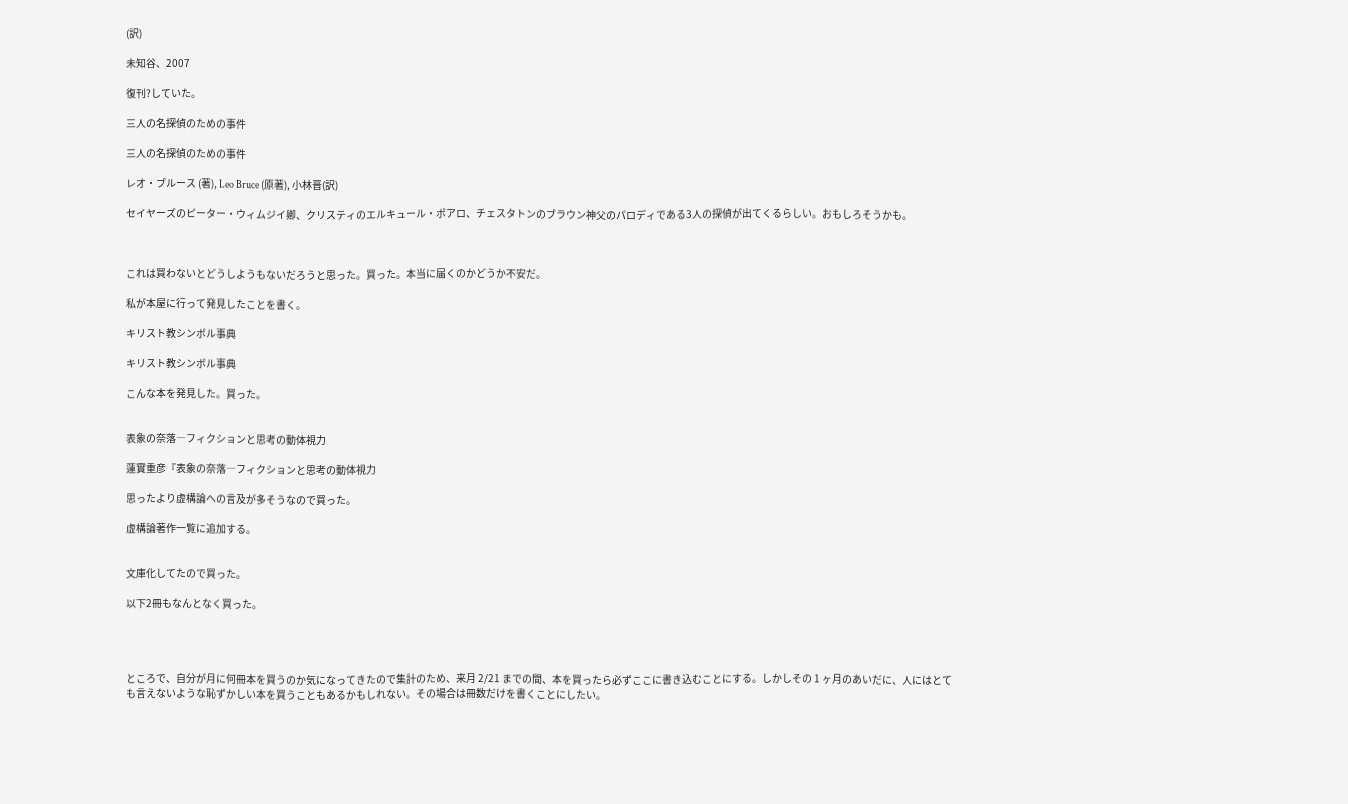(訳)

未知谷、2007

復刊?していた。

三人の名探偵のための事件

三人の名探偵のための事件

レオ・ブルース (著), Leo Bruce (原著), 小林晋(訳)

セイヤーズのピーター・ウィムジイ卿、クリスティのエルキュール・ポアロ、チェスタトンのブラウン神父のパロディである3人の探偵が出てくるらしい。おもしろそうかも。



これは買わないとどうしようもないだろうと思った。買った。本当に届くのかどうか不安だ。

私が本屋に行って発見したことを書く。

キリスト教シンボル事典

キリスト教シンボル事典

こんな本を発見した。買った。


表象の奈落―フィクションと思考の動体視力

蓮實重彦『表象の奈落―フィクションと思考の動体視力

思ったより虚構論への言及が多そうなので買った。

虚構論著作一覧に追加する。


文庫化してたので買った。

以下2冊もなんとなく買った。




ところで、自分が月に何冊本を買うのか気になってきたので集計のため、来月 2/21 までの間、本を買ったら必ずここに書き込むことにする。しかしその 1 ヶ月のあいだに、人にはとても言えないような恥ずかしい本を買うこともあるかもしれない。その場合は冊数だけを書くことにしたい。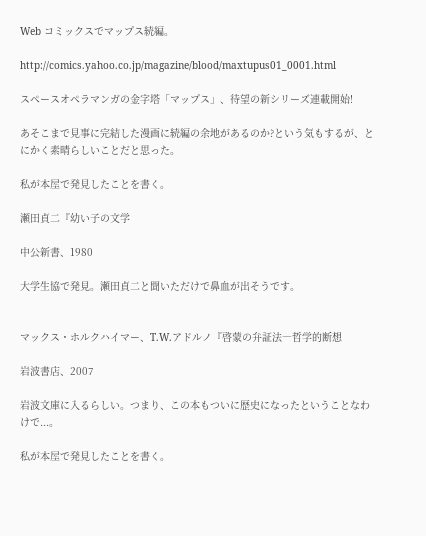Web コミックスでマップス続編。

http://comics.yahoo.co.jp/magazine/blood/maxtupus01_0001.html

スペースオペラマンガの金字塔「マップス」、待望の新シリーズ連載開始!

あそこまで見事に完結した漫画に続編の余地があるのか?という気もするが、とにかく素晴らしいことだと思った。

私が本屋で発見したことを書く。

瀬田貞二『幼い子の文学

中公新書、1980

大学生協で発見。瀬田貞二と聞いただけで鼻血が出そうです。


マックス・ホルクハイマー、T.W.アドルノ『啓蒙の弁証法―哲学的断想

岩波書店、2007

岩波文庫に入るらしい。つまり、この本もついに歴史になったということなわけで...。

私が本屋で発見したことを書く。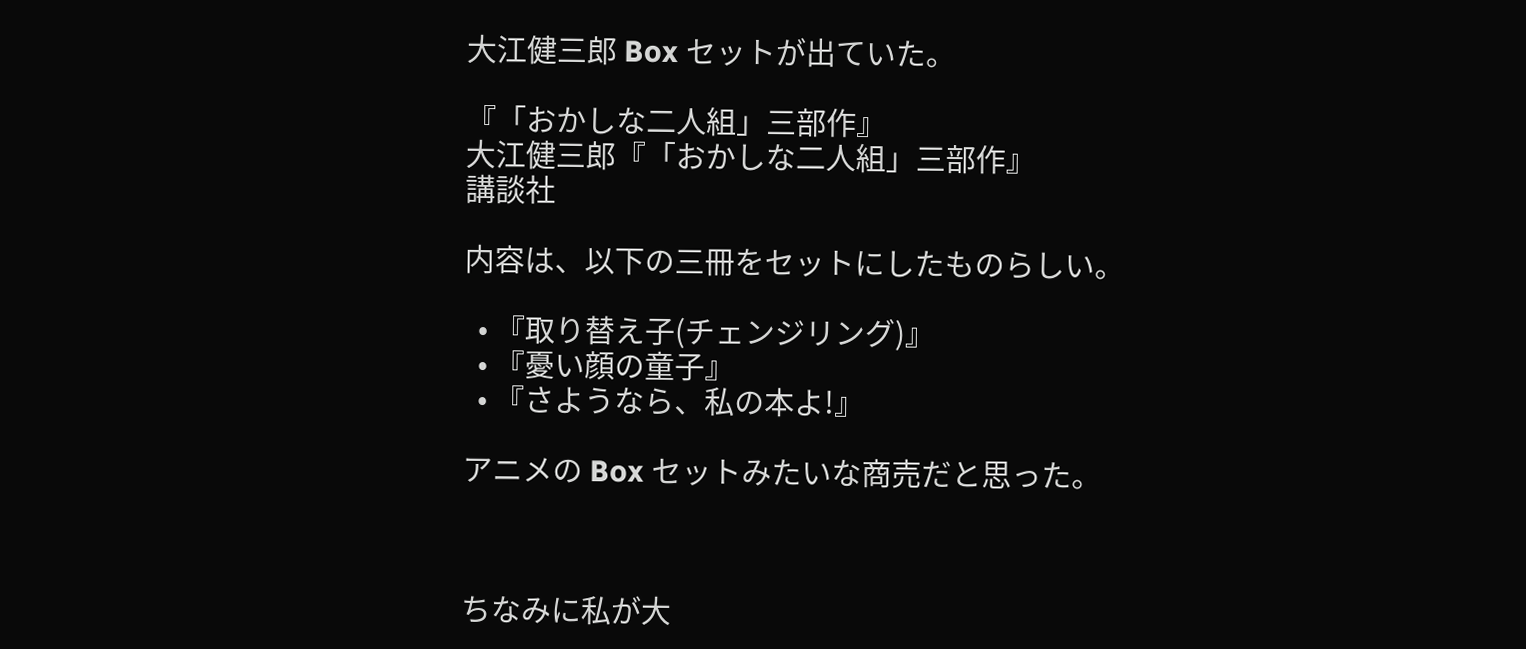大江健三郎 Box セットが出ていた。

『「おかしな二人組」三部作』
大江健三郎『「おかしな二人組」三部作』
講談社

内容は、以下の三冊をセットにしたものらしい。

  • 『取り替え子(チェンジリング)』
  • 『憂い顔の童子』
  • 『さようなら、私の本よ!』

アニメの Box セットみたいな商売だと思った。



ちなみに私が大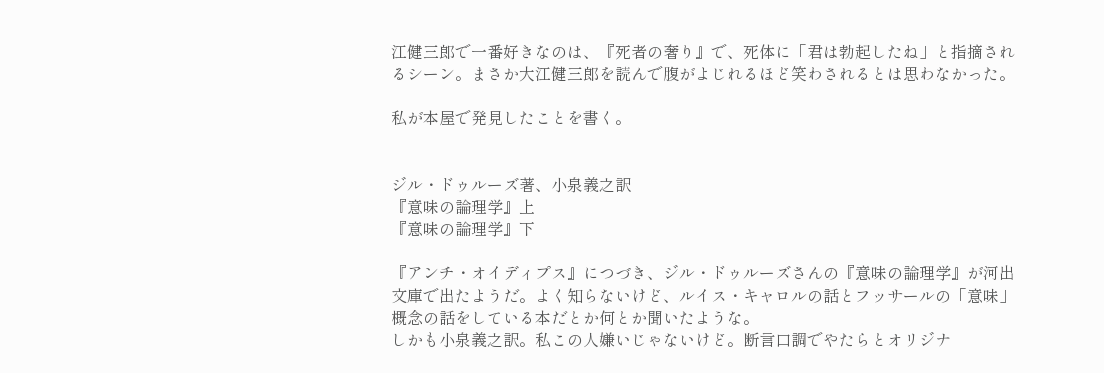江健三郎で一番好きなのは、『死者の奢り』で、死体に「君は勃起したね」と指摘されるシーン。まさか大江健三郎を読んで腹がよじれるほど笑わされるとは思わなかった。

私が本屋で発見したことを書く。


ジル・ドゥルーズ著、小泉義之訳
『意味の論理学』上
『意味の論理学』下

『アンチ・オイディプス』につづき、ジル・ドゥルーズさんの『意味の論理学』が河出文庫で出たようだ。よく知らないけど、ルイス・キャロルの話とフッサールの「意味」概念の話をしている本だとか何とか聞いたような。
しかも小泉義之訳。私この人嫌いじゃないけど。断言口調でやたらとオリジナ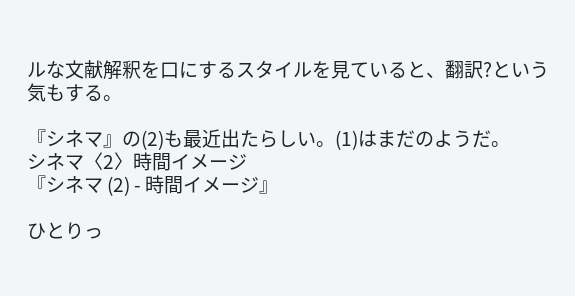ルな文献解釈を口にするスタイルを見ていると、翻訳?という気もする。

『シネマ』の(2)も最近出たらしい。(1)はまだのようだ。
シネマ〈2〉時間イメージ
『シネマ (2) - 時間イメージ』

ひとりっ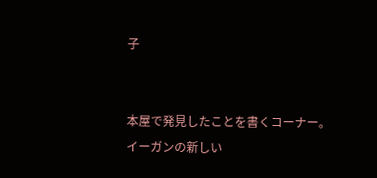子


本屋で発見したことを書くコーナー。
イーガンの新しい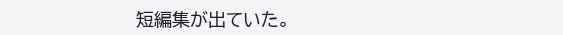短編集が出ていた。